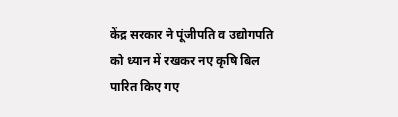केंद्र सरकार ने पूंजीपति व उद्योगपति को ध्यान में रखकर नए कृषि बिल पारित किए गए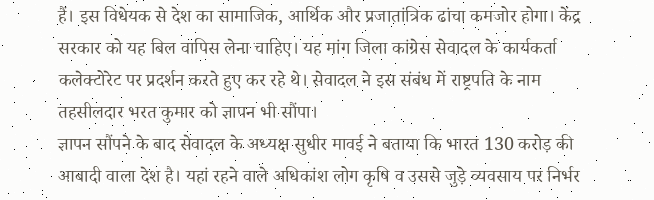हैं। इस विधेयक से देश का सामाजिक, आर्थिक और प्रजातांत्रिक ढांचा कमजोर होगा। केंद्र सरकार को यह बिल वापिस लेना चाहिए। यह मांग जिला कांग्रेस सेवादल के कार्यकर्ता कलेक्टोरेट पर प्रदर्शन करते हुए कर रहे थे। सेवादल ने इस संबंध में राष्ट्रपति के नाम तहसीलदार भरत कुमार को ज्ञापन भी सौंपा।
ज्ञापन सौंपने के बाद सेवादल के अध्यक्ष सुधीर मावई ने बताया कि भारत 130 करोड़ की आबादी वाला देश है। यहां रहने वाले अधिकांश लोग कृषि व उससे जुड़े व्यवसाय पर निर्भर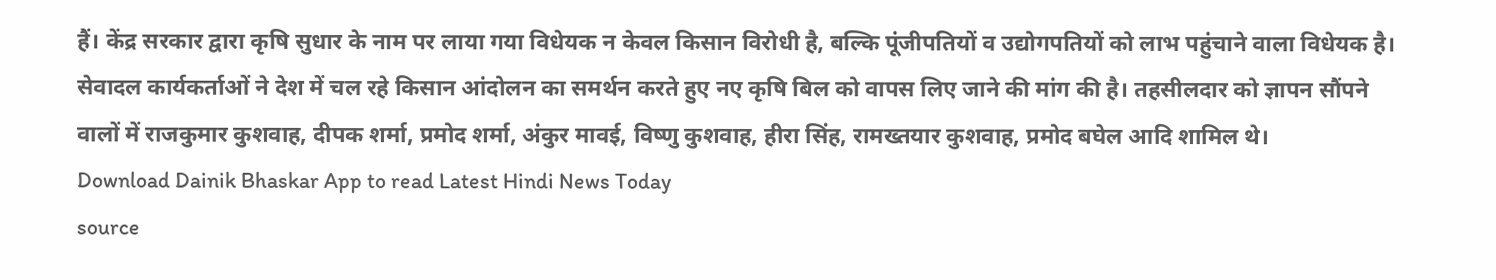हैं। केंद्र सरकार द्वारा कृषि सुधार के नाम पर लाया गया विधेयक न केवल किसान विरोधी है, बल्कि पूंजीपतियों व उद्योगपतियों को लाभ पहुंचाने वाला विधेयक है।
सेवादल कार्यकर्ताओं ने देश में चल रहे किसान आंदोलन का समर्थन करते हुए नए कृषि बिल को वापस लिए जाने की मांग की है। तहसीलदार को ज्ञापन सौंपने वालों में राजकुमार कुशवाह, दीपक शर्मा, प्रमोद शर्मा, अंकुर मावई, विष्णु कुशवाह, हीरा सिंह, रामख्तयार कुशवाह, प्रमोद बघेल आदि शामिल थे।
Download Dainik Bhaskar App to read Latest Hindi News Today
source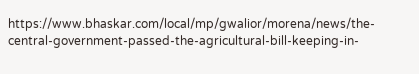https://www.bhaskar.com/local/mp/gwalior/morena/news/the-central-government-passed-the-agricultural-bill-keeping-in-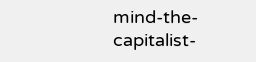mind-the-capitalist-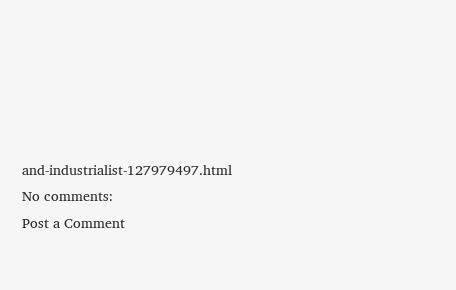and-industrialist-127979497.html
No comments:
Post a Comment